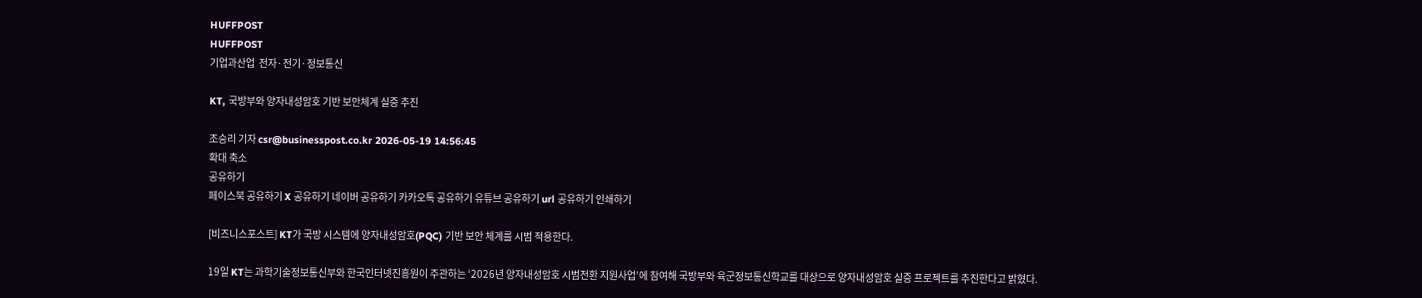HUFFPOST
HUFFPOST
기업과산업  전자·전기·정보통신

KT, 국방부와 양자내성암호 기반 보안체계 실증 추진

조승리 기자 csr@businesspost.co.kr 2026-05-19 14:56:45
확대 축소
공유하기
페이스북 공유하기 X 공유하기 네이버 공유하기 카카오톡 공유하기 유튜브 공유하기 url 공유하기 인쇄하기

[비즈니스포스트] KT가 국방 시스템에 양자내성암호(PQC) 기반 보안 체계를 시범 적용한다.

19일 KT는 과학기술정보통신부와 한국인터넷진흥원이 주관하는 ‘2026년 양자내성암호 시범전환 지원사업’에 참여해 국방부와 육군정보통신학교를 대상으로 양자내성암호 실증 프로젝트를 추진한다고 밝혔다.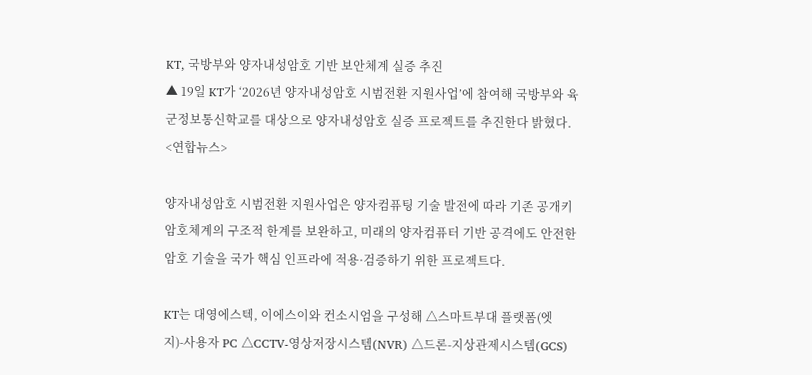KT, 국방부와 양자내성암호 기반 보안체계 실증 추진
▲ 19일 KT가 ‘2026년 양자내성암호 시범전환 지원사업’에 참여해 국방부와 육군정보통신학교를 대상으로 양자내성암호 실증 프로젝트를 추진한다 밝혔다. <연합뉴스>

양자내성암호 시범전환 지원사업은 양자컴퓨팅 기술 발전에 따라 기존 공개키 암호체계의 구조적 한계를 보완하고, 미래의 양자컴퓨터 기반 공격에도 안전한 암호 기술을 국가 핵심 인프라에 적용·검증하기 위한 프로젝트다.

KT는 대영에스텍, 이에스이와 컨소시엄을 구성해 △스마트부대 플랫폼(엣지)-사용자 PC △CCTV-영상저장시스템(NVR) △드론-지상관제시스템(GCS)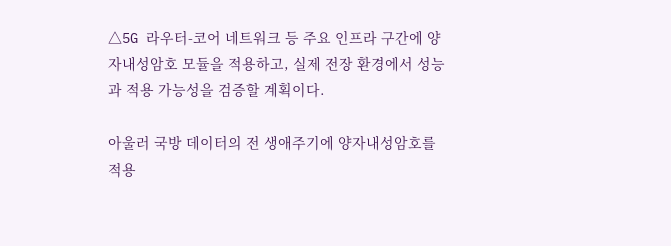△5G 라우터-코어 네트워크 등 주요 인프라 구간에 양자내성암호 모듈을 적용하고, 실제 전장 환경에서 성능과 적용 가능성을 검증할 계획이다.

아울러 국방 데이터의 전 생애주기에 양자내성암호를 적용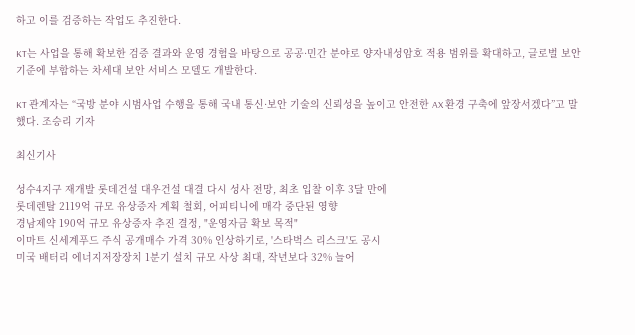하고 이를 검증하는 작업도 추진한다.

KT는 사업을 통해 확보한 검증 결과와 운영 경험을 바탕으로 공공·민간 분야로 양자내성암호 적용 범위를 확대하고, 글로벌 보안 기준에 부합하는 차세대 보안 서비스 모델도 개발한다.

KT 관계자는 “국방 분야 시범사업 수행을 통해 국내 통신·보안 기술의 신뢰성을 높이고 안전한 AX 환경 구축에 앞장서겠다”고 말했다. 조승리 기자

최신기사

성수4지구 재개발 롯데건설 대우건설 대결 다시 성사 전망, 최초 입찰 이후 3달 만에
롯데렌탈 2119억 규모 유상증자 계획 철회, 어피티니에 매각 중단된 영향
경남제약 190억 규모 유상증자 추진 결정, "운영자금 확보 목적"
이마트 신세계푸드 주식 공개매수 가격 30% 인상하기로, '스타벅스 리스크'도 공시
미국 배터리 에너지저장장치 1분기 설치 규모 사상 최대, 작년보다 32% 늘어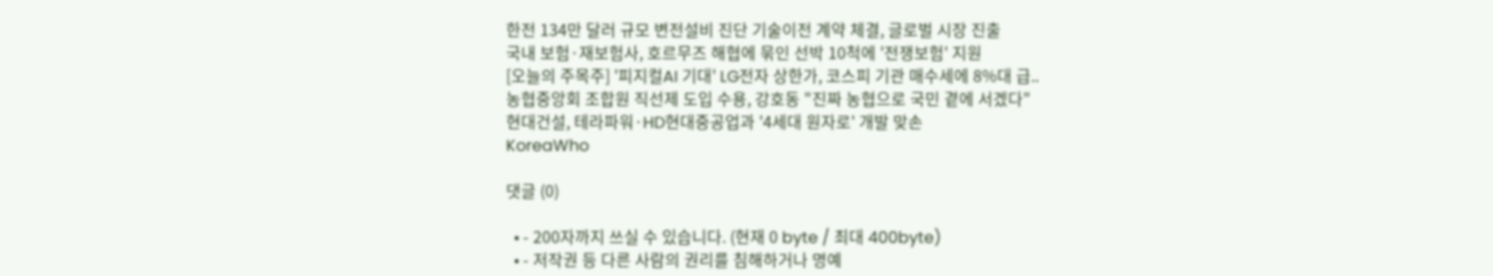한전 134만 달러 규모 변전설비 진단 기술이전 계약 체결, 글로벌 시장 진출
국내 보험·재보험사, 호르무즈 해협에 묶인 선박 10척에 '전쟁보험' 지원
[오늘의 주목주] '피지컬AI 기대' LG전자 상한가, 코스피 기관 매수세에 8%대 급..
농협중앙회 조합원 직선제 도입 수용, 강호동 "진짜 농협으로 국민 곁에 서겠다"
현대건설, 테라파워·HD현대중공업과 '4세대 원자로' 개발 맞손
KoreaWho

댓글 (0)

  • - 200자까지 쓰실 수 있습니다. (현재 0 byte / 최대 400byte)
  • - 저작권 등 다른 사람의 권리를 침해하거나 명예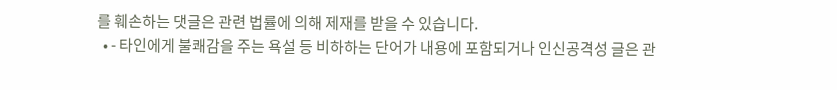를 훼손하는 댓글은 관련 법률에 의해 제재를 받을 수 있습니다.
  • - 타인에게 불쾌감을 주는 욕설 등 비하하는 단어가 내용에 포함되거나 인신공격성 글은 관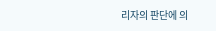리자의 판단에 의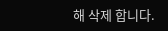해 삭제 합니다.